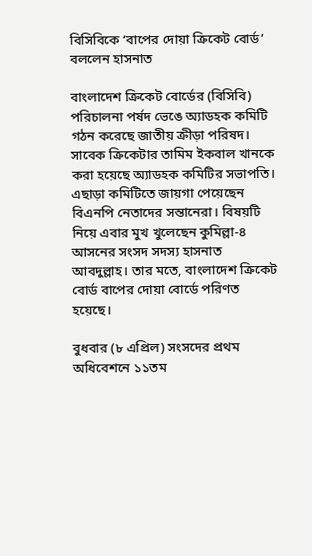বিসিবিকে ‘বাপের দোয়া ক্রিকেট বোর্ড’ বললেন হাসনাত

বাংলাদেশ ক্রিকেট বোর্ডের (বিসিবি) পরিচালনা পর্ষদ ভেঙে অ্যাডহক কমিটি গঠন করেছে জাতীয় ক্রীড়া পরিষদ। সাবেক ক্রিকেটার তামিম ইকবাল খানকে করা হয়েছে অ্যাডহক কমিটির সভাপতি। এছাড়া কমিটিতে জায়গা পেয়েছেন বিএনপি নেতাদের সন্তানেরা। বিষয়টি নিয়ে এবার মুখ খুলেছেন কুমিল্লা-৪ আসনের সংসদ সদস্য হাসনাত আবদুল্লাহ। তার মতে, বাংলাদেশ ক্রিকেট বোর্ড বাপের দোয়া বোর্ডে পরিণত হয়েছে।

বুধবার (৮ এপ্রিল) সংসদের প্রথম অধিবেশনে ১১তম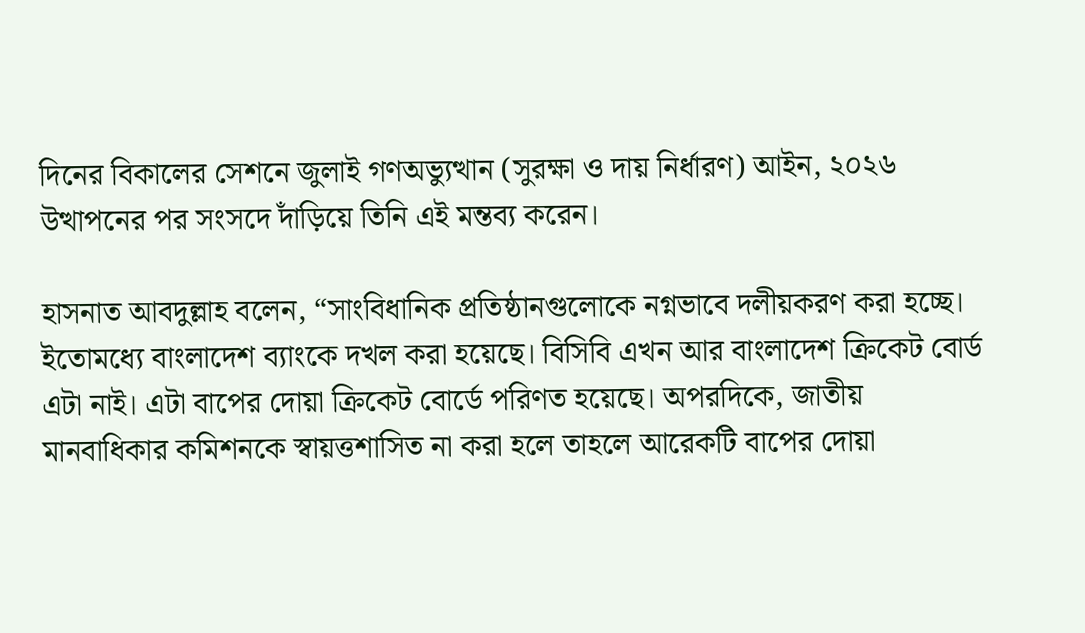দিনের বিকালের সেশনে জুলাই গণঅভ্যুত্থান (সুরক্ষা ও দায় নির্ধারণ) আইন, ২০২৬ উত্থাপনের পর সংসদে দাঁড়িয়ে তিনি এই মন্তব্য করেন।

হাসনাত আবদুল্লাহ বলেন, “সাংবিধানিক প্রতিষ্ঠানগুলোকে নগ্নভাবে দলীয়করণ করা হচ্ছে। ইতোমধ্যে বাংলাদেশ ব্যাংকে দখল করা হয়েছে। বিসিবি এখন আর বাংলাদেশ ক্রিকেট বোর্ড এটা নাই। এটা বাপের দোয়া ক্রিকেট বোর্ডে পরিণত হয়েছে। অপরদিকে, জাতীয় মানবাধিকার কমিশনকে স্বায়ত্তশাসিত না করা হলে তাহলে আরেকটি বাপের দোয়া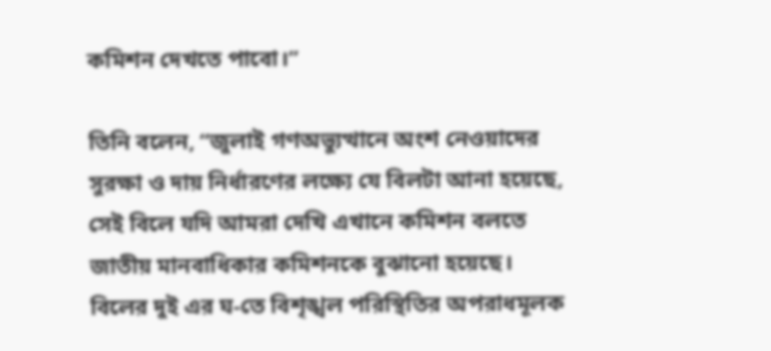কমিশন দেখতে পাবো।”

তিনি বলেন, “জুলাই গণঅভ্যুত্থানে অংশ নেওয়াদের সুরক্ষা ও দায় নির্ধারণের লক্ষ্যে যে বিলটা আনা হয়েছে, সেই বিলে যদি আমরা দেখি এখানে কমিশন বলতে জাতীয় মানবাধিকার কমিশনকে বুঝানো হয়েছে। বিলের দুই এর ঘ-তে বিশৃঙ্খল পরিস্থিতির অপরাধমূলক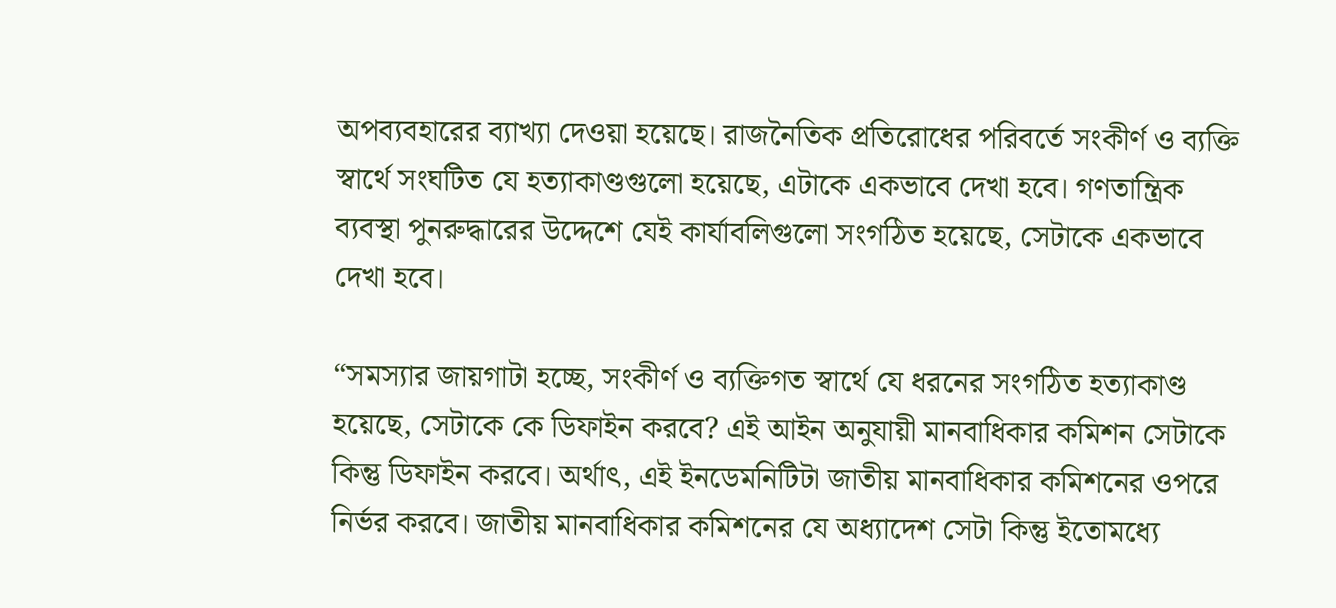অপব্যবহারের ব্যাখ্যা দেওয়া হয়েছে। রাজনৈতিক প্রতিরোধের পরিবর্তে সংকীর্ণ ও ব্যক্তি স্বার্থে সংঘটিত যে হত্যাকাণ্ডগুলো হয়েছে, এটাকে একভাবে দেখা হবে। গণতান্ত্রিক ব্যবস্থা পুনরুদ্ধারের উদ্দেশে যেই কার্যাবলিগুলো সংগঠিত হয়েছে, সেটাকে একভাবে দেখা হবে।

“সমস্যার জায়গাটা হচ্ছে, সংকীর্ণ ও ব্যক্তিগত স্বার্থে যে ধরনের সংগঠিত হত্যাকাণ্ড হয়েছে, সেটাকে কে ডিফাইন করবে? এই আইন অনুযায়ী মানবাধিকার কমিশন সেটাকে কিন্তু ডিফাইন করবে। অর্থাৎ, এই ইনডেমনিটিটা জাতীয় মানবাধিকার কমিশনের ওপরে নির্ভর করবে। জাতীয় মানবাধিকার কমিশনের যে অধ্যাদেশ সেটা কিন্তু ইতোমধ্যে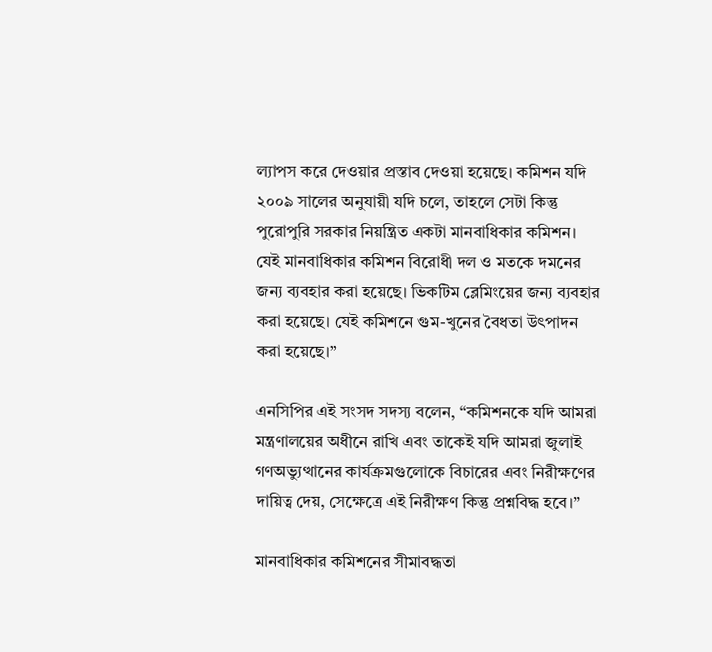ল্যাপস করে দেওয়ার প্রস্তাব দেওয়া হয়েছে। কমিশন যদি ২০০৯ সালের অনুযায়ী যদি চলে, তাহলে সেটা কিন্তু পুরোপুরি সরকার নিয়ন্ত্রিত একটা মানবাধিকার কমিশন। যেই মানবাধিকার কমিশন বিরোধী দল ও মতকে দমনের জন্য ব্যবহার করা হয়েছে। ভিকটিম ব্লেমিংয়ের জন্য ব্যবহার করা হয়েছে। যেই কমিশনে গুম-খুনের বৈধতা উৎপাদন করা হয়েছে।”

এনসিপির এই সংসদ সদস্য বলেন, “কমিশনকে যদি আমরা মন্ত্রণালয়ের অধীনে রাখি এবং তাকেই যদি আমরা জুলাই গণঅভ্যুত্থানের কার্যক্রমগুলোকে বিচারের এবং নিরীক্ষণের দায়িত্ব দেয়, সেক্ষেত্রে এই নিরীক্ষণ কিন্তু প্রশ্নবিদ্ধ হবে।”

মানবাধিকার কমিশনের সীমাবদ্ধতা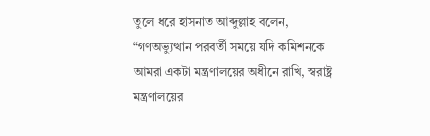তুলে ধরে হাসনাত আব্দুল্লাহ বলেন, “গণঅভ্যুত্থান পরবর্তী সময়ে যদি কমিশনকে আমরা একটা মন্ত্রণালয়ের অধীনে রাখি, স্বরাষ্ট্র মন্ত্রণালয়ের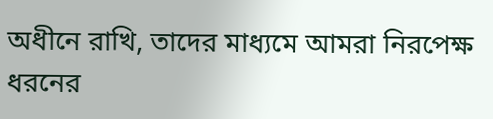অধীনে রাখি, তাদের মাধ্যমে আমরা নিরপেক্ষ ধরনের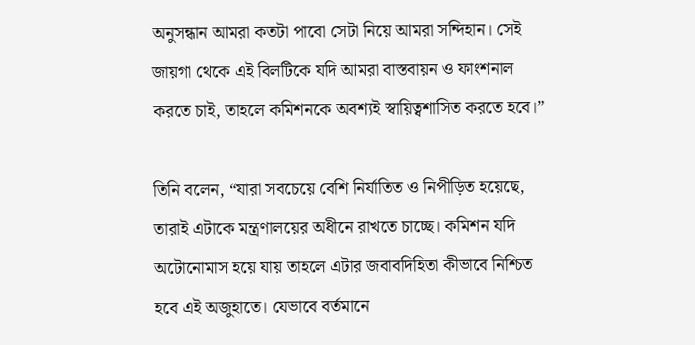অনুসন্ধান আমরা কতটা পাবো সেটা নিয়ে আমরা সন্দিহান। সেই জায়গা থেকে এই বিলটিকে যদি আমরা বাস্তবায়ন ও ফাংশনাল করতে চাই, তাহলে কমিশনকে অবশ্যই স্বায়িত্বশাসিত করতে হবে।”

তিনি বলেন, “যারা সবচেয়ে বেশি নির্যাতিত ও নিপীড়িত হয়েছে, তারাই এটাকে মন্ত্রণালয়ের অধীনে রাখতে চাচ্ছে। কমিশন যদি অটোনোমাস হয়ে যায় তাহলে এটার জবাবদিহিতা কীভাবে নিশ্চিত হবে এই অজুহাতে। যেভাবে বর্তমানে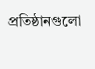প্রতিষ্ঠানগুলো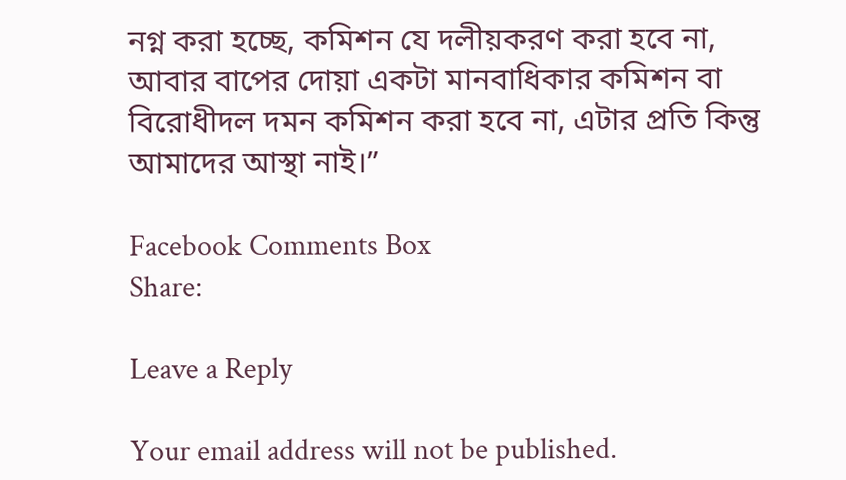নগ্ন করা হচ্ছে, কমিশন যে দলীয়করণ করা হবে না, আবার বাপের দোয়া একটা মানবাধিকার কমিশন বা বিরোধীদল দমন কমিশন করা হবে না, এটার প্রতি কিন্তু আমাদের আস্থা নাই।”

Facebook Comments Box
Share:

Leave a Reply

Your email address will not be published.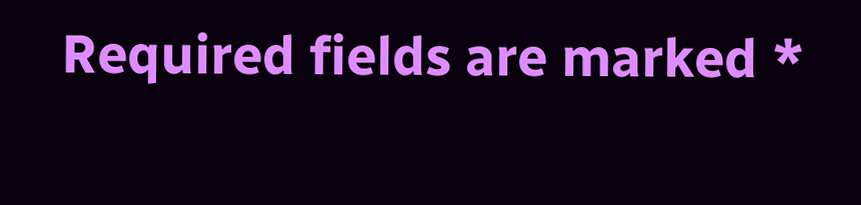Required fields are marked *